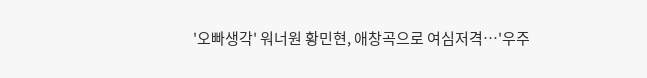'오빠생각' 워너원 황민현, 애창곡으로 여심저격…'우주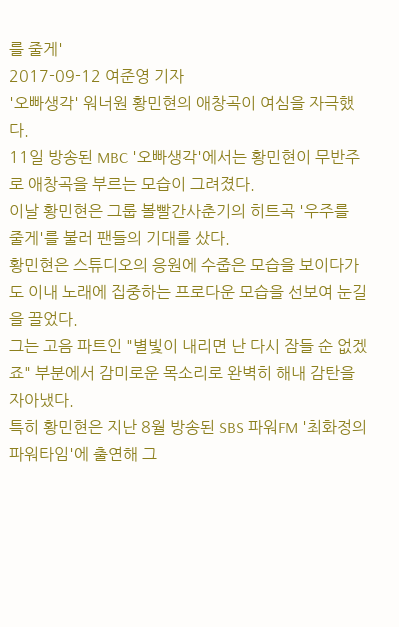를 줄게'
2017-09-12 여준영 기자
'오빠생각' 워너원 황민현의 애창곡이 여심을 자극했다.
11일 방송된 MBC '오빠생각'에서는 황민현이 무반주로 애창곡을 부르는 모습이 그려졌다.
이날 황민현은 그룹 볼빨간사춘기의 히트곡 '우주를 줄게'를 불러 팬들의 기대를 샀다.
황민현은 스튜디오의 응원에 수줍은 모습을 보이다가도 이내 노래에 집중하는 프로다운 모습을 선보여 눈길을 끌었다.
그는 고음 파트인 "별빛이 내리면 난 다시 잠들 순 없겠죠" 부분에서 감미로운 목소리로 완벽히 해내 감탄을 자아냈다.
특히 황민현은 지난 8월 방송된 SBS 파워FM '최화정의 파워타임'에 출연해 그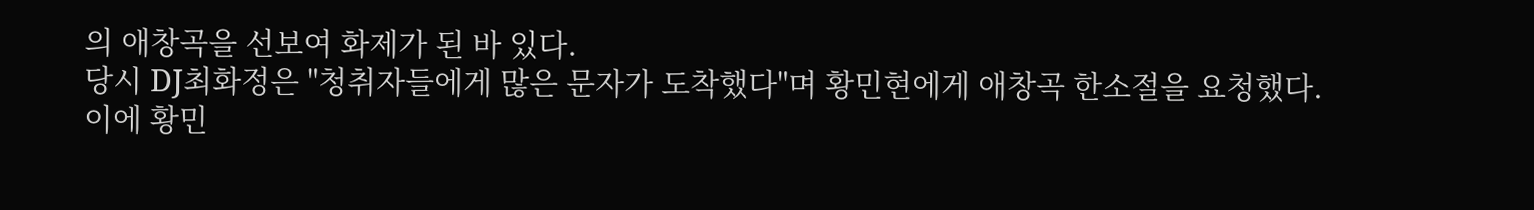의 애창곡을 선보여 화제가 된 바 있다.
당시 DJ최화정은 "청취자들에게 많은 문자가 도착했다"며 황민현에게 애창곡 한소절을 요청했다.
이에 황민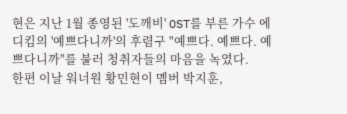현은 지난 1월 종영된 '도깨비' OST를 부른 가수 에디킴의 '예쁘다니까'의 후렴구 "예쁘다. 예쁘다. 예쁘다니까"를 불러 청취자들의 마음을 녹였다.
한편 이날 워너원 황민현이 멤버 박지훈,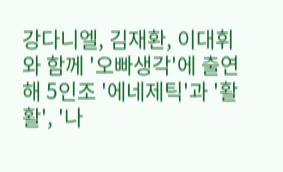강다니엘, 김재환, 이대휘와 함께 '오빠생각'에 출연해 5인조 '에네제틱'과 '활활', '나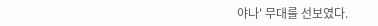야나' 무대를 선보였다.